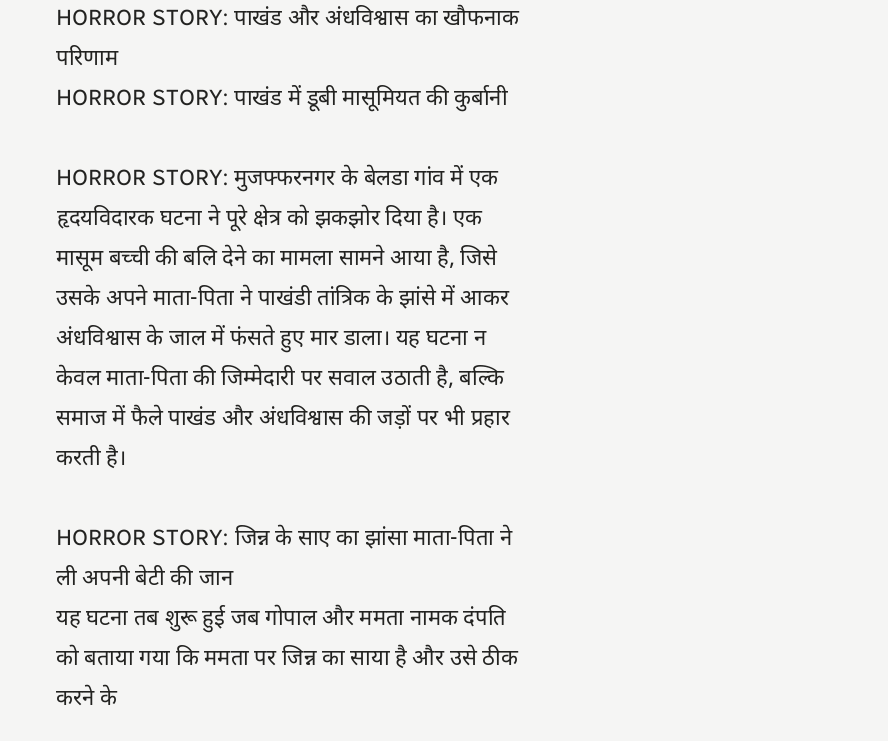HORROR STORY: पाखंड और अंधविश्वास का खौफनाक परिणाम
HORROR STORY: पाखंड में डूबी मासूमियत की कुर्बानी

HORROR STORY: मुजफ्फरनगर के बेलडा गांव में एक हृदयविदारक घटना ने पूरे क्षेत्र को झकझोर दिया है। एक मासूम बच्ची की बलि देने का मामला सामने आया है, जिसे उसके अपने माता-पिता ने पाखंडी तांत्रिक के झांसे में आकर अंधविश्वास के जाल में फंसते हुए मार डाला। यह घटना न केवल माता-पिता की जिम्मेदारी पर सवाल उठाती है, बल्कि समाज में फैले पाखंड और अंधविश्वास की जड़ों पर भी प्रहार करती है।

HORROR STORY: जिन्न के साए का झांसा माता-पिता ने ली अपनी बेटी की जान
यह घटना तब शुरू हुई जब गोपाल और ममता नामक दंपति को बताया गया कि ममता पर जिन्न का साया है और उसे ठीक करने के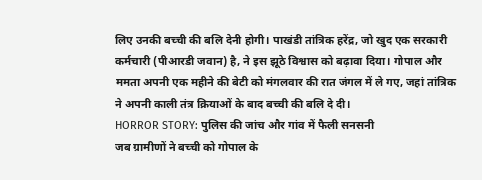लिए उनकी बच्ची की बलि देनी होगी। पाखंडी तांत्रिक हरेंद्र, जो खुद एक सरकारी कर्मचारी (पीआरडी जवान) है, ने इस झूठे विश्वास को बढ़ावा दिया। गोपाल और ममता अपनी एक महीने की बेटी को मंगलवार की रात जंगल में ले गए, जहां तांत्रिक ने अपनी काली तंत्र क्रियाओं के बाद बच्ची की बलि दे दी।
HORROR STORY: पुलिस की जांच और गांव में फैली सनसनी
जब ग्रामीणों ने बच्ची को गोपाल के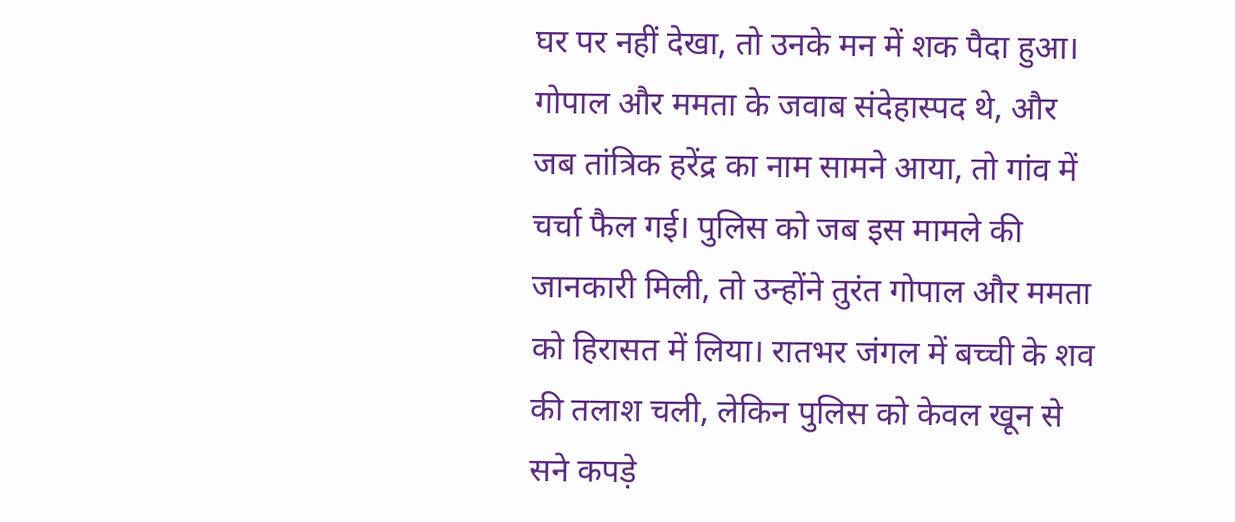घर पर नहीं देखा, तो उनके मन में शक पैदा हुआ। गोपाल और ममता के जवाब संदेहास्पद थे, और जब तांत्रिक हरेंद्र का नाम सामने आया, तो गांव में चर्चा फैल गई। पुलिस को जब इस मामले की जानकारी मिली, तो उन्होंने तुरंत गोपाल और ममता को हिरासत में लिया। रातभर जंगल में बच्ची के शव की तलाश चली, लेकिन पुलिस को केवल खून से सने कपड़े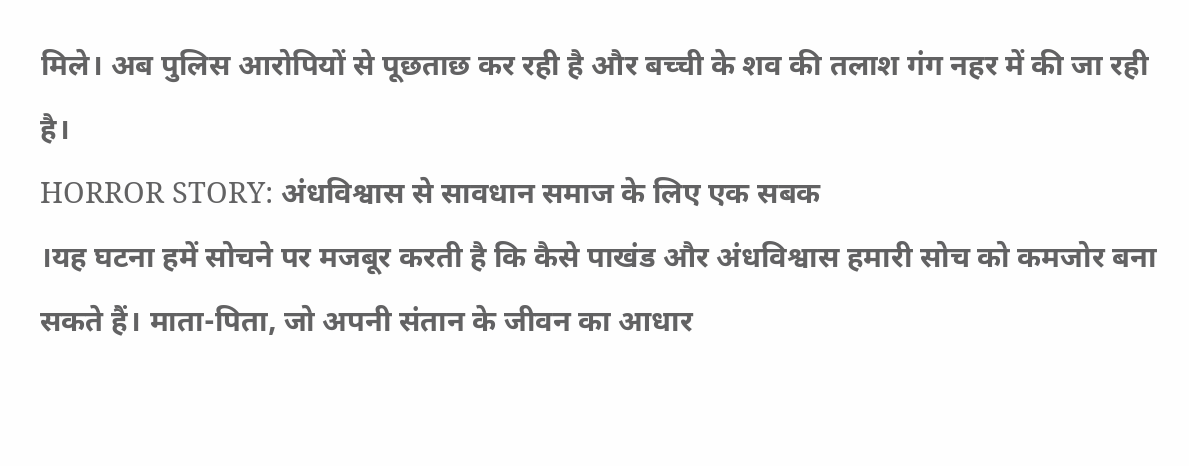मिले। अब पुलिस आरोपियों से पूछताछ कर रही है और बच्ची के शव की तलाश गंग नहर में की जा रही है।
HORROR STORY: अंधविश्वास से सावधान समाज के लिए एक सबक
।यह घटना हमें सोचने पर मजबूर करती है कि कैसे पाखंड और अंधविश्वास हमारी सोच को कमजोर बना सकते हैं। माता-पिता, जो अपनी संतान के जीवन का आधार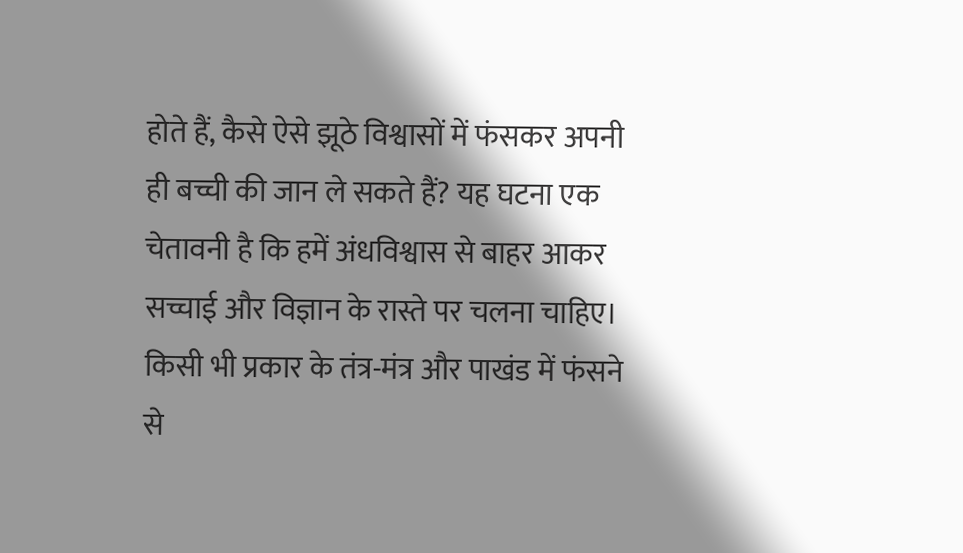होते हैं, कैसे ऐसे झूठे विश्वासों में फंसकर अपनी ही बच्ची की जान ले सकते हैं? यह घटना एक चेतावनी है कि हमें अंधविश्वास से बाहर आकर सच्चाई और विज्ञान के रास्ते पर चलना चाहिए। किसी भी प्रकार के तंत्र-मंत्र और पाखंड में फंसने से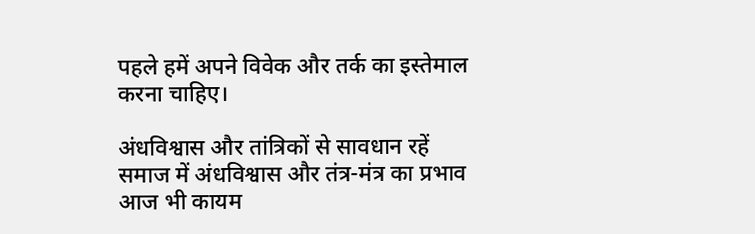पहले हमें अपने विवेक और तर्क का इस्तेमाल करना चाहिए।

अंधविश्वास और तांत्रिकों से सावधान रहें
समाज में अंधविश्वास और तंत्र-मंत्र का प्रभाव आज भी कायम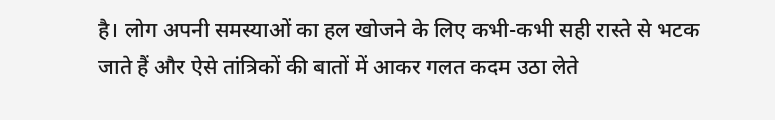है। लोग अपनी समस्याओं का हल खोजने के लिए कभी-कभी सही रास्ते से भटक जाते हैं और ऐसे तांत्रिकों की बातों में आकर गलत कदम उठा लेते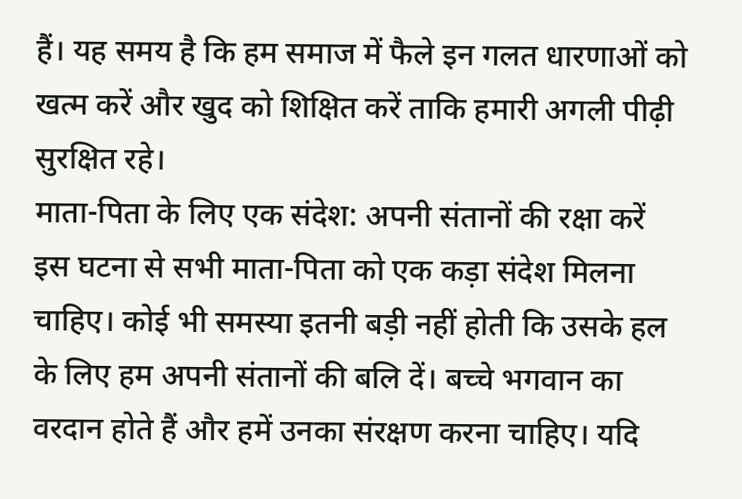हैं। यह समय है कि हम समाज में फैले इन गलत धारणाओं को खत्म करें और खुद को शिक्षित करें ताकि हमारी अगली पीढ़ी सुरक्षित रहे।
माता-पिता के लिए एक संदेश: अपनी संतानों की रक्षा करें
इस घटना से सभी माता-पिता को एक कड़ा संदेश मिलना चाहिए। कोई भी समस्या इतनी बड़ी नहीं होती कि उसके हल के लिए हम अपनी संतानों की बलि दें। बच्चे भगवान का वरदान होते हैं और हमें उनका संरक्षण करना चाहिए। यदि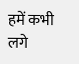हमें कभी लगे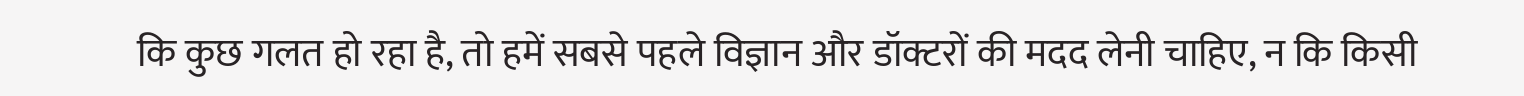कि कुछ गलत हो रहा है, तो हमें सबसे पहले विज्ञान और डॉक्टरों की मदद लेनी चाहिए, न कि किसी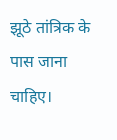झूठे तांत्रिक के पास जाना चाहिए।